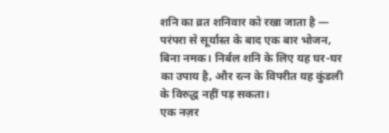शनि का व्रत शनिवार को रखा जाता है — परंपरा से सूर्यास्त के बाद एक बार भोजन, बिना नमक। निर्बल शनि के लिए यह घर-घर का उपाय है, और रत्न के विपरीत यह कुंडली के विरुद्ध नहीं पड़ सकता।
एक नज़र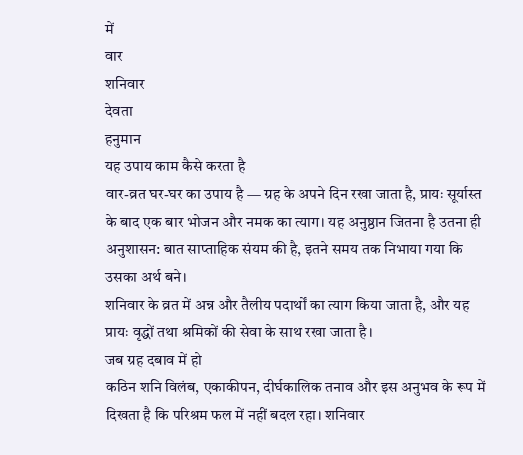में
वार
शनिवार
देवता
हनुमान
यह उपाय काम कैसे करता है
वार-व्रत घर-घर का उपाय है — ग्रह के अपने दिन रखा जाता है, प्रायः सूर्यास्त के बाद एक बार भोजन और नमक का त्याग। यह अनुष्ठान जितना है उतना ही अनुशासन: बात साप्ताहिक संयम की है, इतने समय तक निभाया गया कि उसका अर्थ बने।
शनिवार के व्रत में अन्न और तैलीय पदार्थों का त्याग किया जाता है, और यह प्रायः वृद्धों तथा श्रमिकों की सेवा के साथ रखा जाता है।
जब ग्रह दबाव में हो
कठिन शनि विलंब, एकाकीपन, दीर्घकालिक तनाव और इस अनुभव के रूप में दिखता है कि परिश्रम फल में नहीं बदल रहा। शनिवार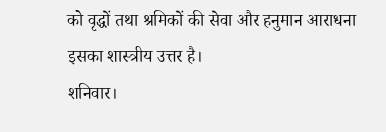को वृद्धों तथा श्रमिकों की सेवा और हनुमान आराधना इसका शास्त्रीय उत्तर है।
शनिवार।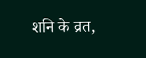शनि के व्रत,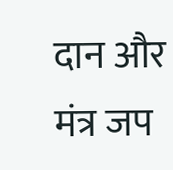दान और मंत्र जप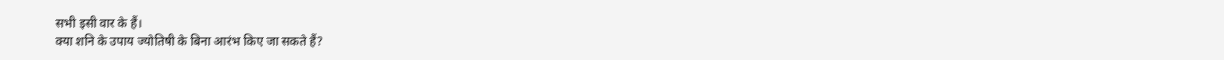सभी इसी वार के हैं।
क्या शनि के उपाय ज्योतिषी के बिना आरंभ किए जा सकते हैं?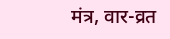मंत्र, वार-व्रत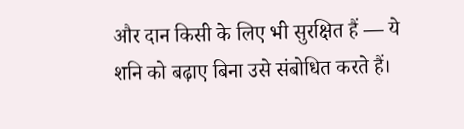और दान किसी के लिए भी सुरक्षित हैं — ये शनि को बढ़ाए बिना उसे संबोधित करते हैं।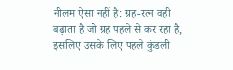नीलम ऐसा नहीं है: ग्रह-रत्न वही बढ़ाता है जो ग्रह पहले से कर रहा है, इसलिए उसके लिए पहले कुंडली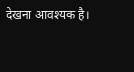देखना आवश्यक है।